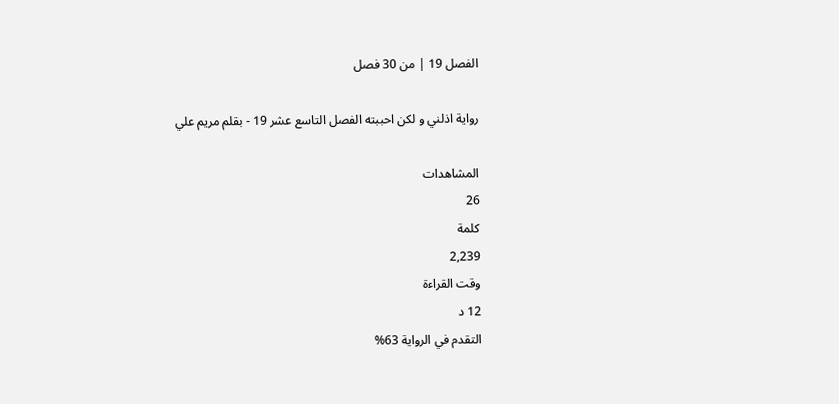الفصل 19 | من 30 فصل

رواية اذلني و لكن احببته الفصل التاسع عشر 19 - بقلم مريم علي

المشاهدات
26
كلمة
2,239
وقت القراءة
12 د
التقدم في الرواية 63%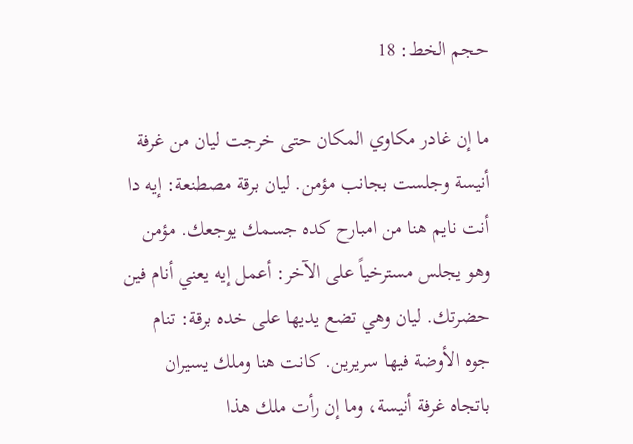حجم الخط: 18

ما إن غادر مكاوي المكان حتى خرجت ليان من غرفة أنيسة وجلست بجانب مؤمن. ليان برقة مصطنعة: إيه دا أنت نايم هنا من امبارح كده جسمك يوجعك. مؤمن وهو يجلس مسترخياً على الآخر: أعمل إيه يعني أنام فين حضرتك. ليان وهي تضع يديها على خده برقة: تنام جوه الأوضة فيها سريرين. كانت هنا وملك يسيران باتجاه غرفة أنيسة، وما إن رأت ملك هذا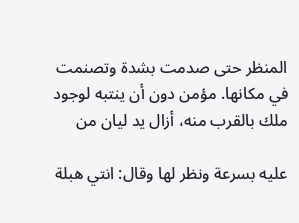المنظر حتى صدمت بشدة وتصنمت في مكانها. مؤمن دون أن ينتبه لوجود ملك بالقرب منه، أزال يد ليان من

عليه بسرعة ونظر لها وقال: انتي هبلة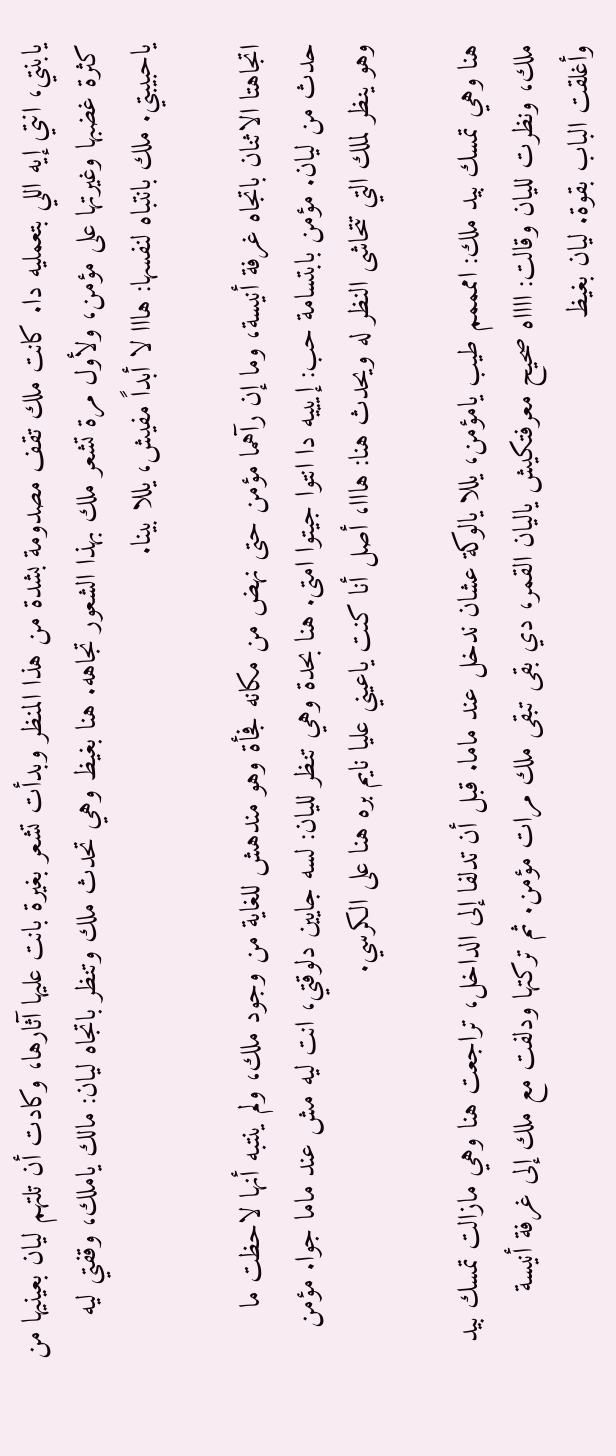يابنتي، انتي إيه اللي بتعمليه دا. كانت ملك تقف مصدومة بشدة من هذا المنظر وبدأت تشعر بغيرة بانت عليها آثارها، وكادت أن تلتهم ليان بعينيها من كثرة غضبها وغيرتها على مؤمن، ولأول مرة تشعر ملك بهذا الشعور تجاهه. هنا بغيظ وهي تحدث ملك وتنظر باتجاه ليان: مالك ياملك، وقفتي ليه ياحبيبتي. ملك بانتباه لنفسها: هااا لا أبداً مفيش، يللا بينا.

اتجاهتا الاثنان باتجاه غرفة أنيسة، وما إن رآهما مؤمن حتى نهض من مكانه فجأة وهو مندهش للغاية من وجود ملك، ولم ينتبه أنها لاحظت ما حدث من ليان. مؤمن بابتسامة حب: إيييه دا انتوا جيتوا امتى. هنا بحدة وهي تنظر لليان: لسه جايين دلوقتي، انت ليه مش عند ماما جوا. مؤمن وهو ينظر لملك التي تتحاشى النظر له ويحدث هنا: هااا، أصل أنا كنت ياعيني عليا نايم بره هنا على الكرسي.

هنا وهي تمسك بيد ملك: اممممم طيب يامؤمن، يللا يالوكة عشان ندخل عند ماما. قبل أن تدلفا إلى الداخل، تراجعت هنا وهي مازالت تمسك بيد ملك، ونظرت لليان وقالت: ااااه صحيح معرفتكيش ياليان القمر، دي بقى تبقى ملك مرات مؤمن. ثم تركتها ودلفت مع ملك إلى غرفة أنيسة وأغلقت الباب بقوة. ليان بغيظ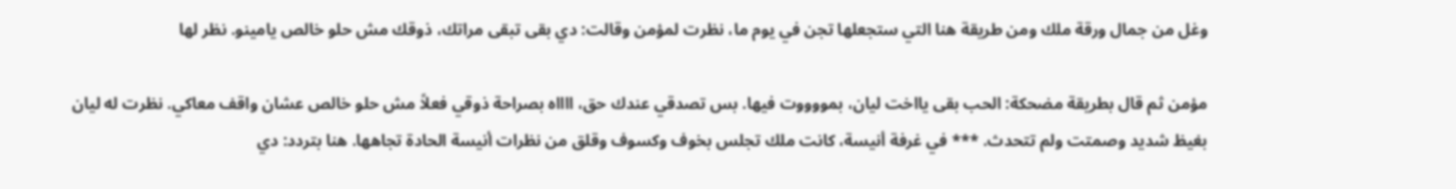وغل من جمال ورقة ملك ومن طريقة هنا التي ستجعلها تجن في يوم ما، نظرت لمؤمن وقالت: دي بقى تبقى مراتك، ذوقك مش حلو خالص يامينو. نظر لها

مؤمن ثم قال بطريقة مضحكة: الحب بقى يااخت ليان، بمووووت فيها. بس تصدقي عندك حق، ااااه بصراحة ذوقي فعلاً مش حلو خالص عشان واقف معاكي. نظرت له ليان بغيظ شديد وصمتت ولم تتحدث. *** في غرفة أنيسة، كانت ملك تجلس بخوف وكسوف وقلق من نظرات أنيسة الحادة تجاهها. هنا بتردد: دي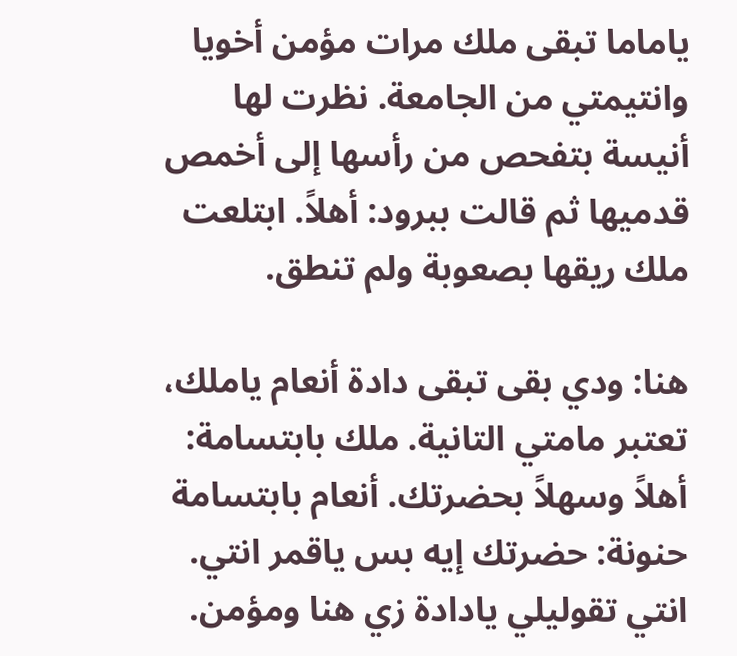ياماما تبقى ملك مرات مؤمن أخويا وانتيمتي من الجامعة. نظرت لها أنيسة بتفحص من رأسها إلى أخمص قدميها ثم قالت ببرود: أهلاً. ابتلعت ملك ريقها بصعوبة ولم تنطق.

هنا: ودي بقى تبقى دادة أنعام ياملك، تعتبر مامتي التانية. ملك بابتسامة: أهلاً وسهلاً بحضرتك. أنعام بابتسامة حنونة: حضرتك إيه بس ياقمر انتي. انتي تقوليلي يادادة زي هنا ومؤمن.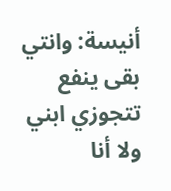أنيسة: وانتي بقى ينفع تتجوزي ابني ولا أنا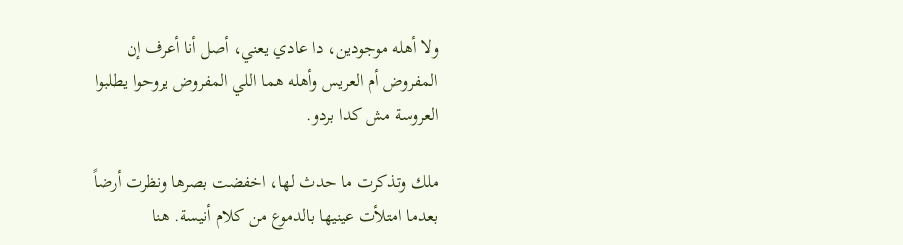ولا أهله موجودين، دا عادي يعني، أصل أنا أعرف إن المفروض أم العريس وأهله هما اللي المفروض يروحوا يطلبوا العروسة مش كدا بردو.

ملك وتذكرت ما حدث لها، اخفضت بصرها ونظرت أرضاً بعدما امتلأت عينيها بالدموع من كلام أنيسة. هنا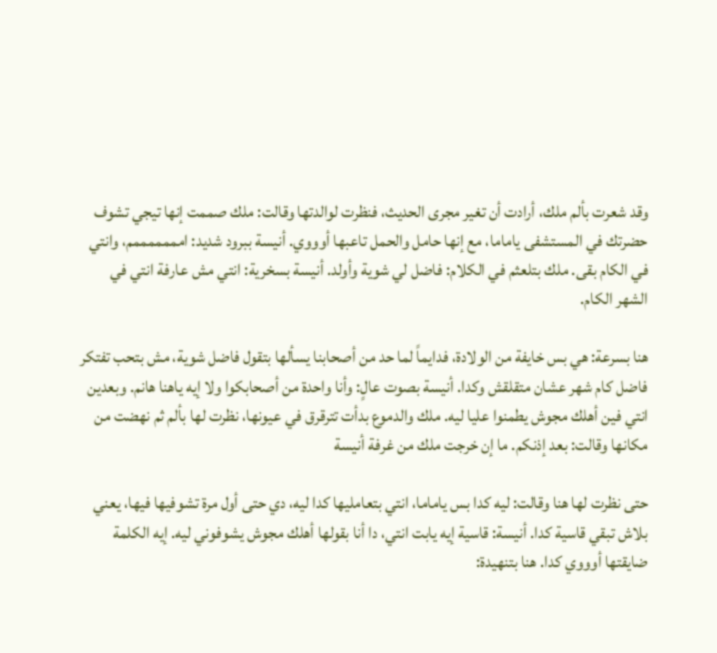وقد شعرت بألم ملك، أرادت أن تغير مجرى الحديث، فنظرت لوالدتها وقالت: ملك صممت إنها تيجي تشوف حضرتك في المستشفى ياماما، مع إنها حامل والحمل تاعبها أوووي. أنيسة ببرود شديد: امممممممم، وانتي في الكام بقى. ملك بتلعثم في الكلام: فاضل لي شوية وأولد. أنيسة بسخرية: انتي مش عارفة انتي في الشهر الكام.

هنا بسرعة: هي بس خايفة من الولادة، فدايماً لما حد من أصحابنا يسألها بتقول فاضل شوية، مش بتحب تفتكر فاضل كام شهر عشان متقلقش وكدا. أنيسة بصوت عالٍ: وأنا واحدة من أصحابكوا ولا إيه ياهنا هانم. وبعدين انتي فين أهلك مجوش يطمنوا عليا ليه. ملك والدموع بدأت تترقرق في عيونها، نظرت لها بألم ثم نهضت من مكانها وقالت: بعد إذنكم. ما إن خرجت ملك من غرفة أنيسة

حتى نظرت لها هنا وقالت: ليه كدا بس ياماما، انتي بتعامليها كدا ليه، دي حتى أول مرة تشوفيها فيها، يعني بلاش تبقي قاسية كدا. أنيسة: قاسية إيه يابت انتي، دا أنا بقولها أهلك مجوش يشوفوني ليه. إيه الكلمة ضايقتها أوووي كدا. هنا بتنهيدة: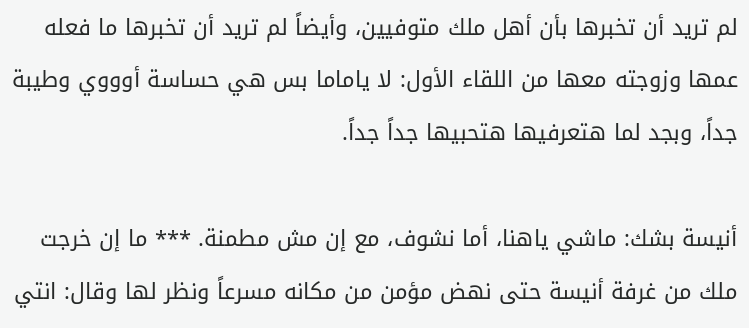لم تريد أن تخبرها بأن أهل ملك متوفيين، وأيضاً لم تريد أن تخبرها ما فعله عمها وزوجته معها من اللقاء الأول: لا ياماما بس هي حساسة أوووي وطيبة جداً، وبجد لما هتعرفيها هتحبيها جداً جداً.

أنيسة بشك: ماشي ياهنا، أما نشوف، مع إن مش مطمنة. *** ما إن خرجت ملك من غرفة أنيسة حتى نهض مؤمن من مكانه مسرعاً ونظر لها وقال: انتي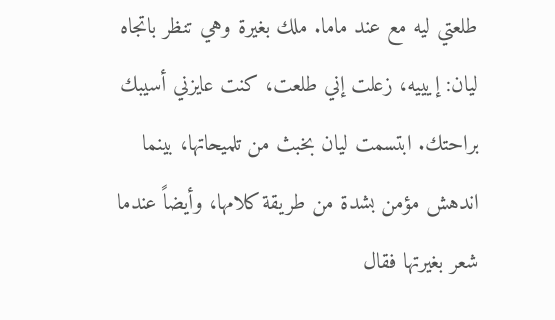طلعتي ليه مع عند ماما. ملك بغيرة وهي تنظر باتجاه ليان: إيييه، زعلت إني طلعت، كنت عايزني أسيبك براحتك. ابتسمت ليان بخبث من تلميحاتها، بينما اندهش مؤمن بشدة من طريقة كلامها، وأيضاً عندما شعر بغيرتها فقال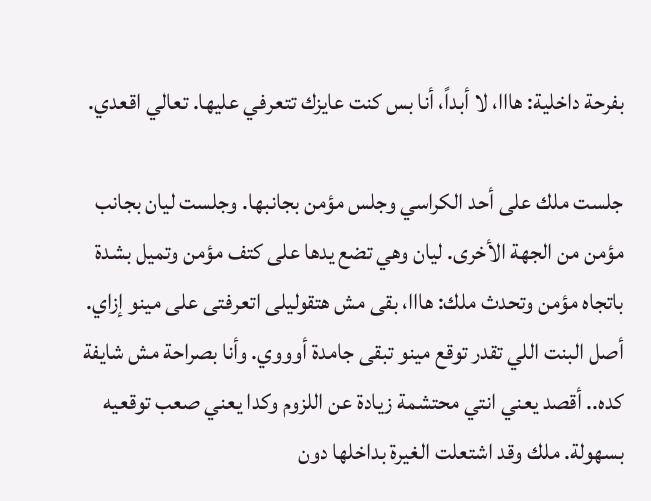بفرحة داخلية: هااا، لا أبداً، أنا بس كنت عايزك تتعرفي عليها. تعالي اقعدي.

جلست ملك على أحد الكراسي وجلس مؤمن بجانبها. وجلست ليان بجانب مؤمن من الجهة الأخرى. ليان وهي تضع يدها على كتف مؤمن وتميل بشدة باتجاه مؤمن وتحدث ملك: هااا، بقى مش هتقوليلى اتعرفتى على مينو إزاي. أصل البنت اللي تقدر توقع مينو تبقى جامدة أوووي. وأنا بصراحة مش شايفة كده.. أقصد يعني انتي محتشمة زيادة عن اللزوم وكدا يعني صعب توقعيه بسهولة. ملك وقد اشتعلت الغيرة بداخلها دون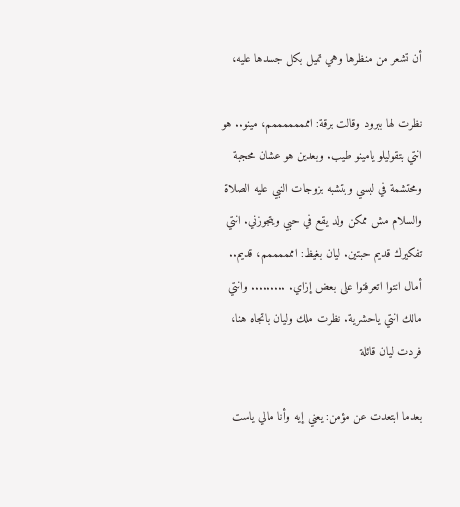أن تشعر من منظرها وهي تميل بكل جسدها عليه،

نظرت لها ببرود وقالت برقة: اممممممممم، مينو.. هو انتي بتقوليلو يامينو طيب. وبعدين هو عشان محجبة ومحتشمة في لبسي وبتشبه بزوجات النبي عليه الصلاة والسلام مش ممكن ولد يقع في حبي ويتجوزني. انتي تفكيرك قديم حبتين. ليان بغيظ: اممممممم، قديم.. أمال انتوا اتعرفتوا على بعض إزاي. ......... وانتي مالك انتي ياحشرية. نظرت ملك وليان باتجاه هنا، فردت ليان قائلة

بعدما ابتعدت عن مؤمن: يعني إيه وأنا مالي ياست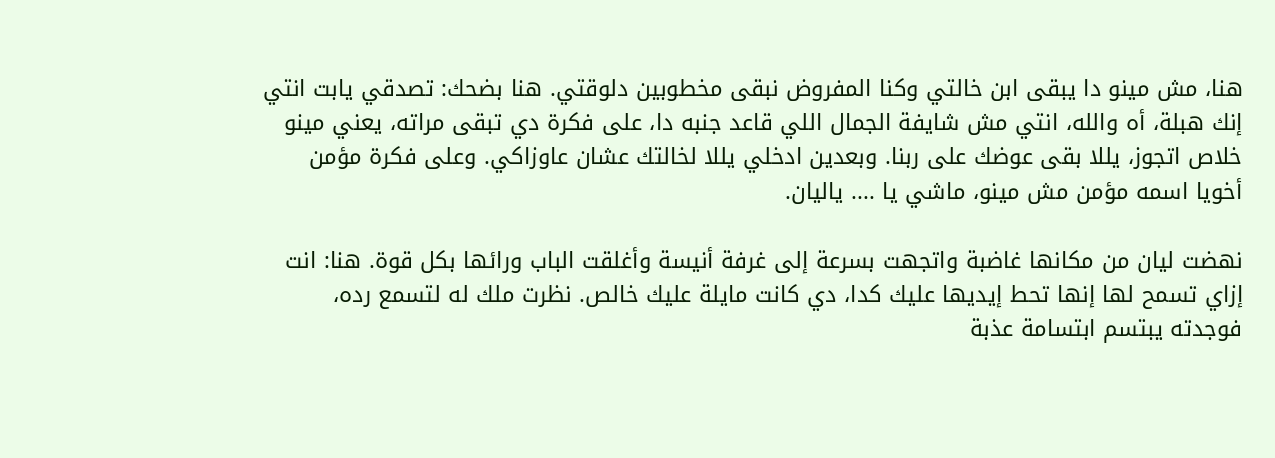هنا، مش مينو دا يبقى ابن خالتي وكنا المفروض نبقى مخطوبين دلوقتي. هنا بضحك: تصدقي يابت انتي إنك هبلة، أه والله، انتي مش شايفة الجمال اللي قاعد جنبه دا، على فكرة دي تبقى مراته، يعني مينو خلاص اتجوز، يللا بقى عوضك على ربنا. وبعدين ادخلي يللا لخالتك عشان عاوزاكي. وعلى فكرة مؤمن أخويا اسمه مؤمن مش مينو، ماشي يا .... ياليان.

نهضت ليان من مكانها غاضبة واتجهت بسرعة إلى غرفة أنيسة وأغلقت الباب ورائها بكل قوة. هنا: انت إزاي تسمح لها إنها تحط إيديها عليك كدا، دي كانت مايلة عليك خالص. نظرت ملك له لتسمع رده، فوجدته يبتسم ابتسامة عذبة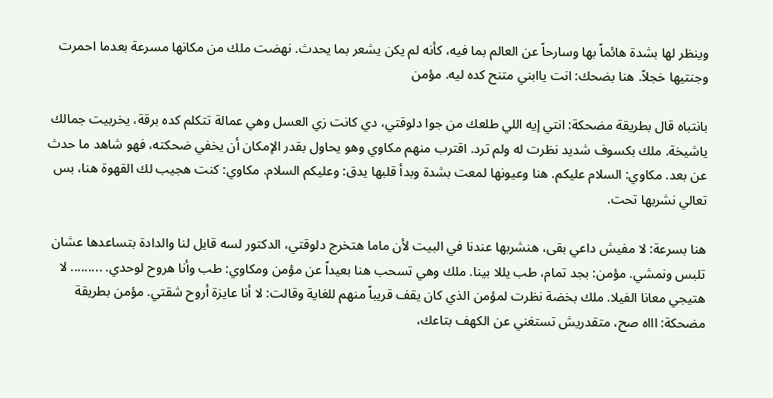وينظر لها بشدة هائماً بها وسارحاً عن العالم بما فيه، كأنه لم يكن يشعر بما يحدث. نهضت ملك من مكانها مسرعة بعدما احمرت وجنتيها خجلاً. هنا بضحك: انت ياابني متنح كده ليه. مؤمن

بانتباه قال بطريقة مضحكة: انتي إيه اللي طلعك من جوا دلوقتي، دي كانت زي العسل وهي عمالة تتكلم كده برقة، يخربيت جمالك ياشيخة. ملك بكسوف شديد نظرت له ولم ترد. اقترب منهم مكاوي وهو يحاول بقدر الإمكان أن يخفي ضحكته، فهو شاهد ما حدث عن بعد. مكاوي: السلام عليكم. هنا وعيونها لمعت بشدة وبدأ قلبها يدق: وعليكم السلام. مكاوي: كنت هجيب لك القهوة هنا، بس تعالي نشربها تحت.

هنا بسرعة: لا مفيش داعي بقى، هنشربها عندنا في البيت لأن ماما هتخرج دلوقتي، الدكتور لسه قايل لنا والدادة بتساعدها عشان تلبس ونمشي. مؤمن: بجد تمام، طب يللا بينا. ملك وهي تسحب هنا بعيداً عن مؤمن ومكاوي: طب وأنا هروح لوحدي. ......... لا هتيجي معانا الفيلا. ملك بخضة نظرت لمؤمن الذي كان يقف قريباً منهم للغاية وقالت: لا أنا عايزة أروح شقتي. مؤمن بطريقة مضحكة: اااه صح، متقدريش تستغني عن الكهف بتاعك،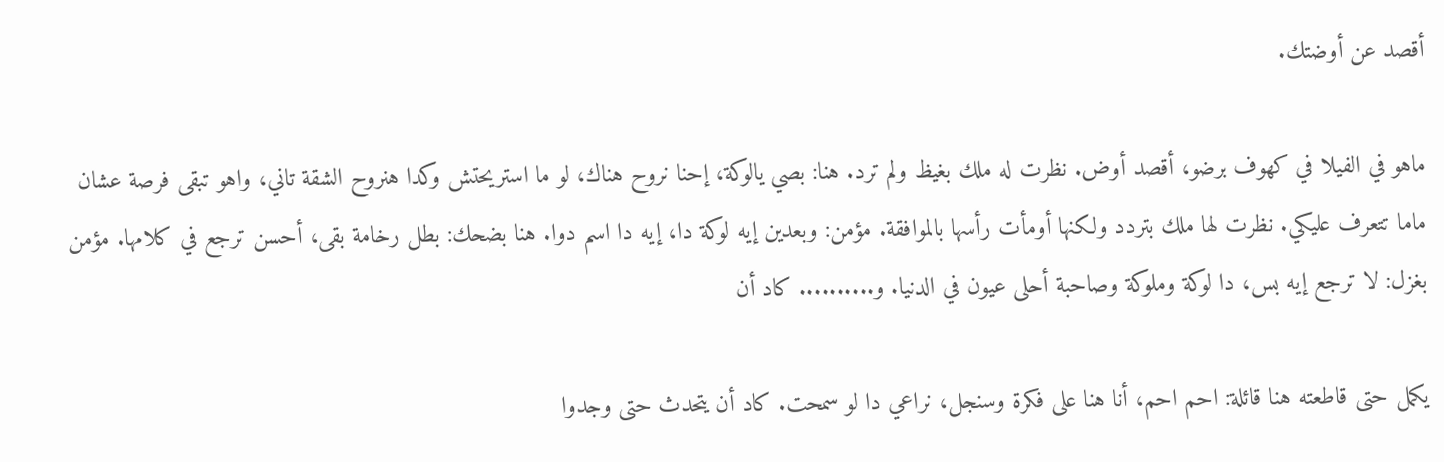أقصد عن أوضتك.

ماهو في الفيلا في كهوف برضو، أقصد أوض. نظرت له ملك بغيظ ولم ترد. هنا: بصي يالوكة، إحنا نروح هناك، لو ما استريحتش وكدا هنروح الشقة تاني، واهو تبقى فرصة عشان ماما تتعرف عليكي. نظرت لها ملك بتردد ولكنها أومأت رأسها بالموافقة. مؤمن: وبعدين إيه لوكة دا، إيه دا اسم دوا. هنا بضحك: بطل رخامة بقى، أحسن ترجع في كلامها. مؤمن بغزل: لا ترجع إيه بس، دا لوكة وملوكة وصاحبة أحلى عيون في الدنيا. و.......... كاد أن

يكمل حتى قاطعته هنا قائلة: احم احم، أنا هنا على فكرة وسنجل، نراعي دا لو سمحت. كاد أن يتحدث حتى وجدوا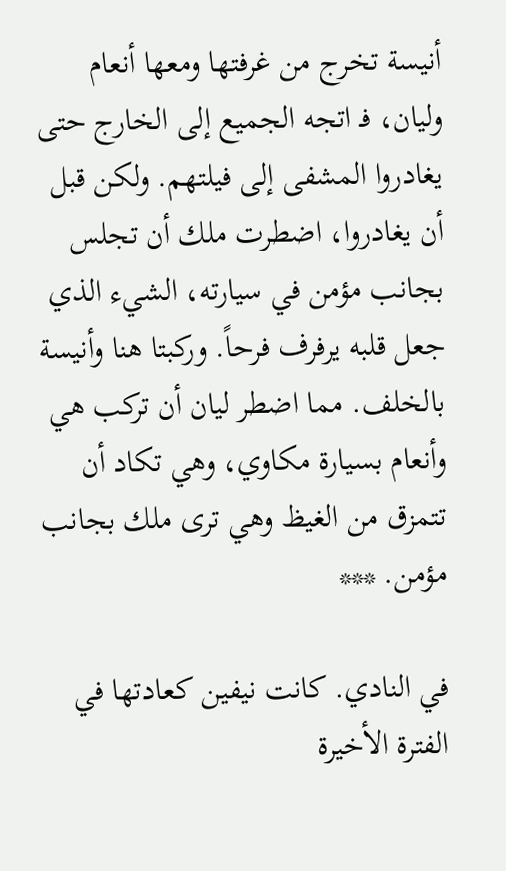أنيسة تخرج من غرفتها ومعها أنعام وليان، فـ اتجه الجميع إلى الخارج حتى يغادروا المشفى إلى فيلتهم. ولكن قبل أن يغادروا، اضطرت ملك أن تجلس بجانب مؤمن في سيارته، الشيء الذي جعل قلبه يرفرف فرحاً. وركبتا هنا وأنيسة بالخلف. مما اضطر ليان أن تركب هي وأنعام بسيارة مكاوي، وهي تكاد أن تتمزق من الغيظ وهي ترى ملك بجانب مؤمن. ***

في النادي. كانت نيفين كعادتها في الفترة الأخيرة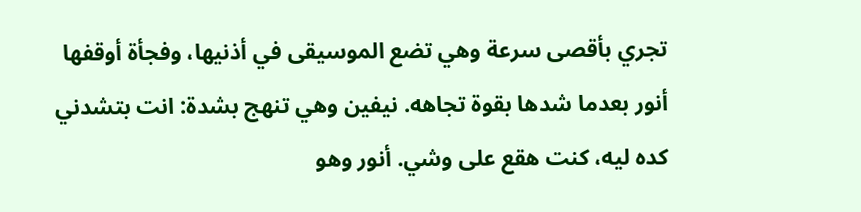تجري بأقصى سرعة وهي تضع الموسيقى في أذنيها، وفجأة أوقفها أنور بعدما شدها بقوة تجاهه. نيفين وهي تنهج بشدة: انت بتشدني كده ليه، كنت هقع على وشي. أنور وهو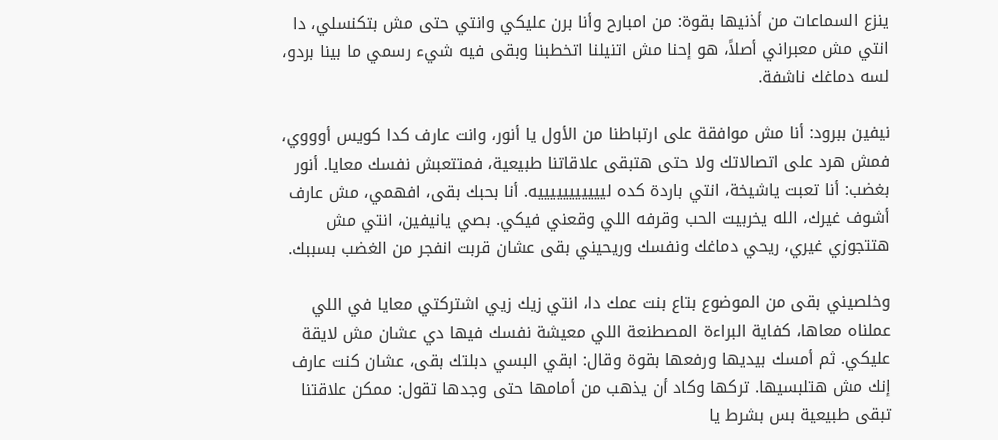ينزع السماعات من أذنيها بقوة: من امبارح وأنا برن عليكي وانتي حتى مش بتكنسلي، دا انتي مش معبراني أصلاً، هو إحنا مش اتنيلنا اتخطبنا وبقى فيه شيء رسمي ما بينا بردو، لسه دماغك ناشفة.

نيفين ببرود: أنا مش موافقة على ارتباطنا من الأول يا أنور، وانت عارف كدا كويس أوووي، فمش هرد على اتصالاتك ولا حتى هتبقى علاقاتنا طبيعية، فمتتعبش نفسك معايا. أنور بغضب: أنا تعبت ياشيخة، انتي باردة كده ليييييييييييه. أنا بحبك بقى، افهمي، مش عارف أشوف غيرك، الله يخربيت الحب وقرفه اللي وقعني فيكي. بصي يانيفين، انتي مش هتتجوزي غيري، ريحي دماغك ونفسك وريحيني بقى عشان قربت انفجر من الغضب بسببك.

وخلصيني بقى من الموضوع بتاع بنت عمك دا، انتي زيك زيي اشتركتي معايا في اللي عملناه معاها، كفاية البراءة المصطنعة اللي معيشة نفسك فيها دي عشان مش لايقة عليكي. ثم أمسك بيديها ورفعها بقوة وقال: ابقي البسي دبلتك بقى، عشان كنت عارف إنك مش هتلبسيها. تركها وكاد أن يذهب من أمامها حتى وجدها تقول: ممكن علاقتنا تبقى طبيعية بس بشرط يا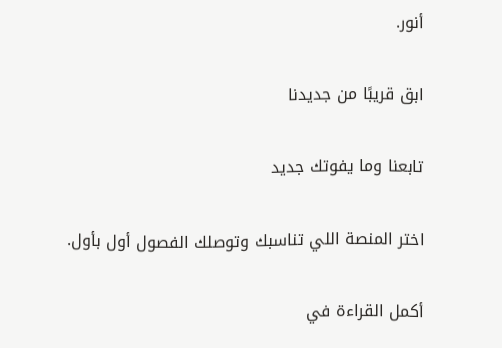أنور.

ابق قريبًا من جديدنا

تابعنا وما يفوتك جديد

اختر المنصة اللي تناسبك وتوصلك الفصول أول بأول.

أكمل القراءة في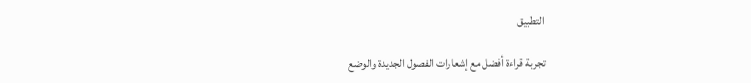التطبيق

تجربة قراءة أفضل مع إشعارات الفصول الجديدة والوضع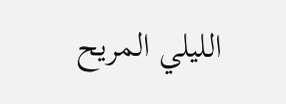الليلي المريح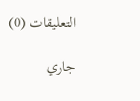التعليقات (0)

جاري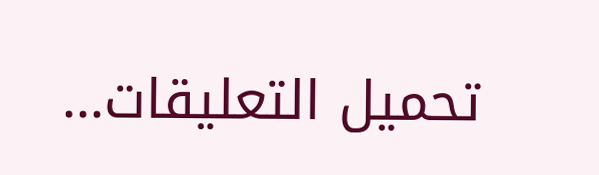تحميل التعليقات...